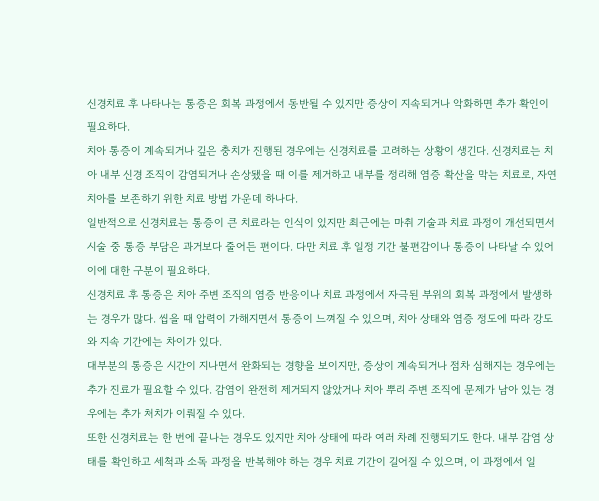신경치료 후 나타나는 통증은 회복 과정에서 동반될 수 있지만 증상이 지속되거나 악화하면 추가 확인이 필요하다.
치아 통증이 계속되거나 깊은 충치가 진행된 경우에는 신경치료를 고려하는 상황이 생긴다. 신경치료는 치아 내부 신경 조직이 감염되거나 손상됐을 때 이를 제거하고 내부를 정리해 염증 확산을 막는 치료로, 자연치아를 보존하기 위한 치료 방법 가운데 하나다.
일반적으로 신경치료는 통증이 큰 치료라는 인식이 있지만 최근에는 마취 기술과 치료 과정이 개선되면서 시술 중 통증 부담은 과거보다 줄어든 편이다. 다만 치료 후 일정 기간 불편감이나 통증이 나타날 수 있어 이에 대한 구분이 필요하다.
신경치료 후 통증은 치아 주변 조직의 염증 반응이나 치료 과정에서 자극된 부위의 회복 과정에서 발생하는 경우가 많다. 씹을 때 압력이 가해지면서 통증이 느껴질 수 있으며, 치아 상태와 염증 정도에 따라 강도와 지속 기간에는 차이가 있다.
대부분의 통증은 시간이 지나면서 완화되는 경향을 보이지만, 증상이 계속되거나 점차 심해지는 경우에는 추가 진료가 필요할 수 있다. 감염이 완전히 제거되지 않았거나 치아 뿌리 주변 조직에 문제가 남아 있는 경우에는 추가 처치가 이뤄질 수 있다.
또한 신경치료는 한 번에 끝나는 경우도 있지만 치아 상태에 따라 여러 차례 진행되기도 한다. 내부 감염 상태를 확인하고 세척과 소독 과정을 반복해야 하는 경우 치료 기간이 길어질 수 있으며, 이 과정에서 일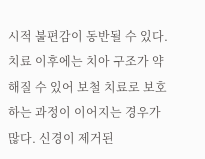시적 불편감이 동반될 수 있다.
치료 이후에는 치아 구조가 약해질 수 있어 보철 치료로 보호하는 과정이 이어지는 경우가 많다. 신경이 제거된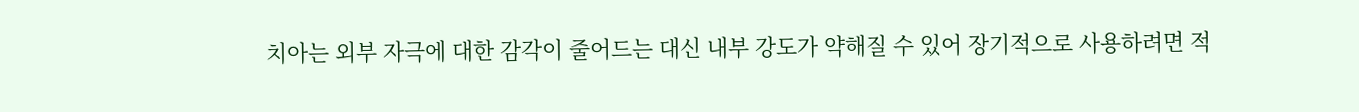치아는 외부 자극에 대한 감각이 줄어드는 대신 내부 강도가 약해질 수 있어 장기적으로 사용하려면 적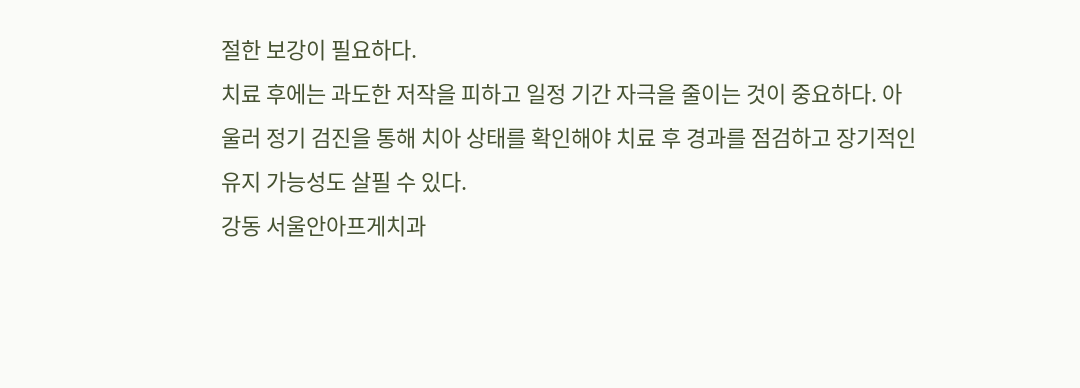절한 보강이 필요하다.
치료 후에는 과도한 저작을 피하고 일정 기간 자극을 줄이는 것이 중요하다. 아울러 정기 검진을 통해 치아 상태를 확인해야 치료 후 경과를 점검하고 장기적인 유지 가능성도 살필 수 있다.
강동 서울안아프게치과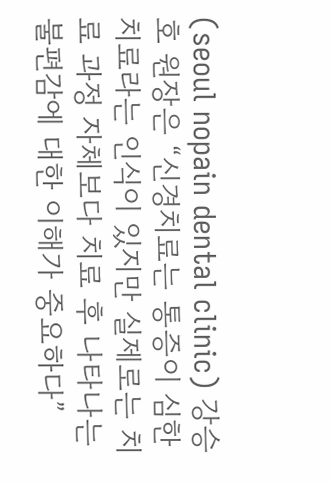(seoul nopain dental clinic) 강승호 원장은 “신경치료는 통증이 심한 치료라는 인식이 있지만 실제로는 치료 과정 자체보다 치료 후 나타나는 불편감에 대한 이해가 중요하다”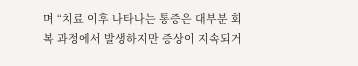며 “치료 이후 나타나는 통증은 대부분 회복 과정에서 발생하지만 증상이 지속되거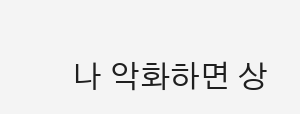나 악화하면 상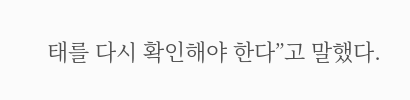태를 다시 확인해야 한다”고 말했다.